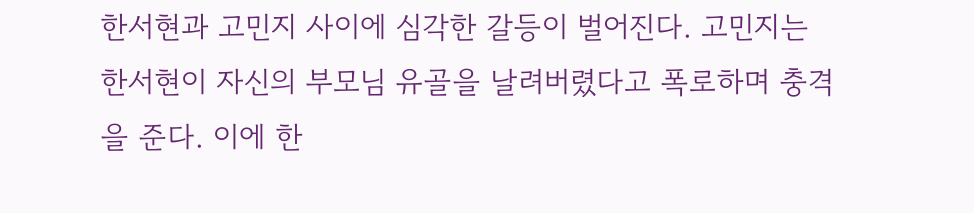한서현과 고민지 사이에 심각한 갈등이 벌어진다. 고민지는 한서현이 자신의 부모님 유골을 날려버렸다고 폭로하며 충격을 준다. 이에 한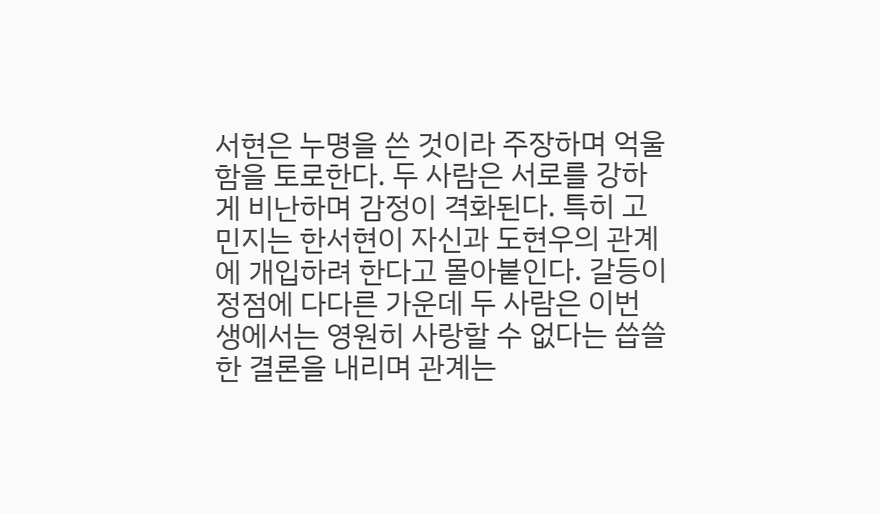서현은 누명을 쓴 것이라 주장하며 억울함을 토로한다. 두 사람은 서로를 강하게 비난하며 감정이 격화된다. 특히 고민지는 한서현이 자신과 도현우의 관계에 개입하려 한다고 몰아붙인다. 갈등이 정점에 다다른 가운데 두 사람은 이번 생에서는 영원히 사랑할 수 없다는 씁쓸한 결론을 내리며 관계는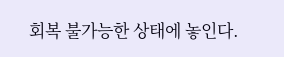회복 불가능한 상태에 놓인다.